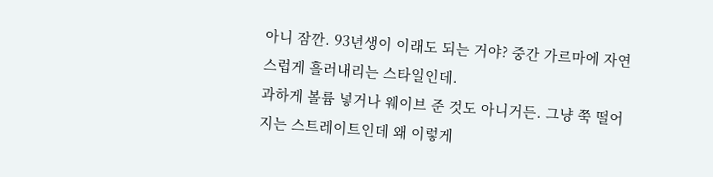아니 잠깐. 93년생이 이래도 되는 거야? 중간 가르마에 자연스럽게 흘러내리는 스타일인데.
과하게 볼륨 넣거나 웨이브 준 것도 아니거든. 그냥 쭉 떨어지는 스트레이트인데 왜 이렇게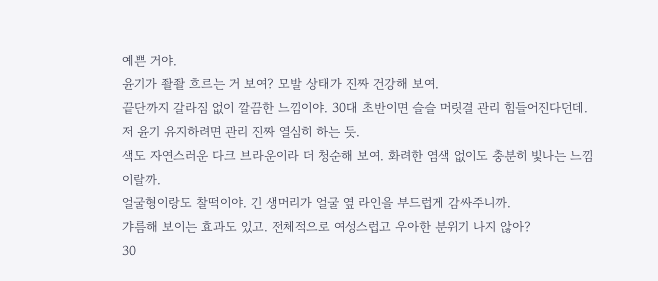예쁜 거야.
윤기가 좔좔 흐르는 거 보여? 모발 상태가 진짜 건강해 보여.
끝단까지 갈라짐 없이 깔끔한 느낌이야. 30대 초반이면 슬슬 머릿결 관리 힘들어진다던데. 저 윤기 유지하려면 관리 진짜 열심히 하는 듯.
색도 자연스러운 다크 브라운이라 더 청순해 보여. 화려한 염색 없이도 충분히 빛나는 느낌이랄까.
얼굴형이랑도 찰떡이야. 긴 생머리가 얼굴 옆 라인을 부드럽게 감싸주니까.
갸름해 보이는 효과도 있고. 전체적으로 여성스럽고 우아한 분위기 나지 않아?
30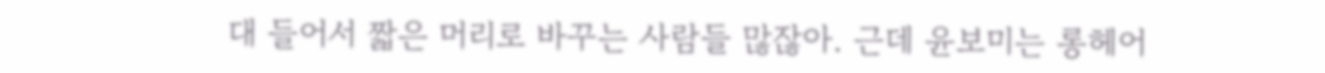대 들어서 짧은 머리로 바꾸는 사람들 많잖아. 근데 윤보미는 롱헤어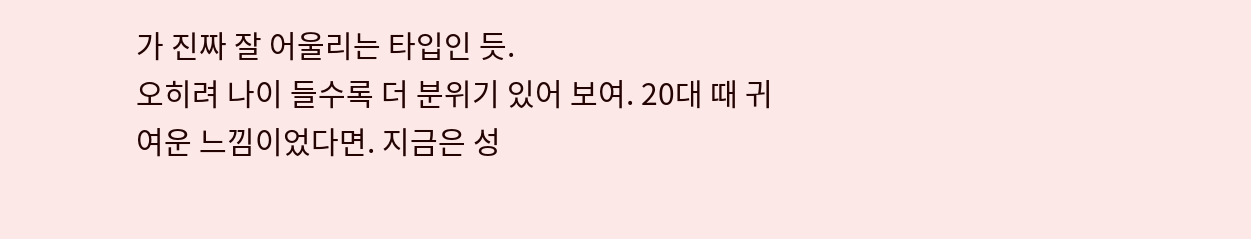가 진짜 잘 어울리는 타입인 듯.
오히려 나이 들수록 더 분위기 있어 보여. 20대 때 귀여운 느낌이었다면. 지금은 성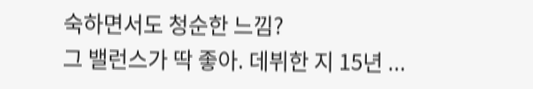숙하면서도 청순한 느낌?
그 밸런스가 딱 좋아. 데뷔한 지 15년 ...